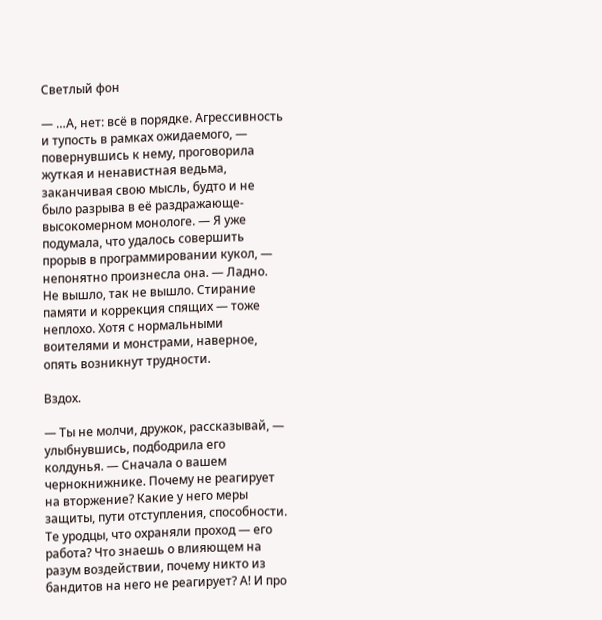Светлый фон

— …А, нет: всё в порядке. Агрессивность и тупость в рамках ожидаемого, — повернувшись к нему, проговорила жуткая и ненавистная ведьма, заканчивая свою мысль, будто и не было разрыва в её раздражающе-высокомерном монологе. — Я уже подумала, что удалось совершить прорыв в программировании кукол, — непонятно произнесла она. — Ладно. Не вышло, так не вышло. Стирание памяти и коррекция спящих — тоже неплохо. Хотя с нормальными воителями и монстрами, наверное, опять возникнут трудности.

Вздох.

— Ты не молчи, дружок, рассказывай, — улыбнувшись, подбодрила его колдунья. — Сначала о вашем чернокнижнике. Почему не реагирует на вторжение? Какие у него меры защиты, пути отступления, способности. Те уродцы, что охраняли проход — его работа? Что знаешь о влияющем на разум воздействии, почему никто из бандитов на него не реагирует? А! И про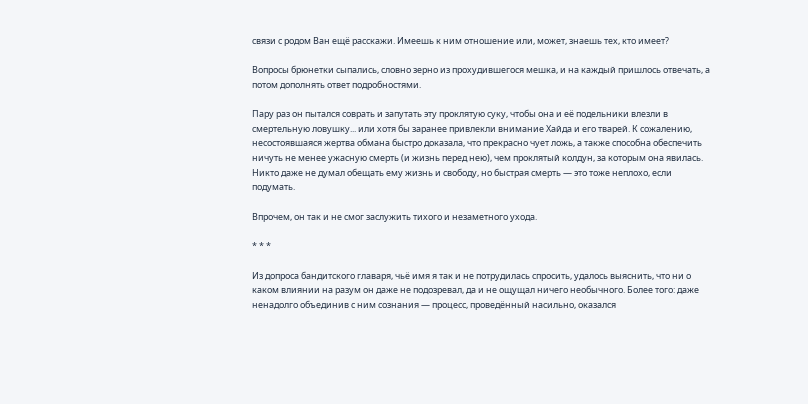связи с родом Ван ещё расскажи. Имеешь к ним отношение или, может, знаешь тех, кто имеет?

Вопросы брюнетки сыпались, словно зерно из прохудившегося мешка, и на каждый пришлось отвечать, а потом дополнять ответ подробностями.

Пару раз он пытался соврать и запутать эту проклятую суку, чтобы она и её подельники влезли в смертельную ловушку... или хотя бы заранее привлекли внимание Хайда и его тварей. К сожалению, несостоявшаяся жертва обмана быстро доказала, что прекрасно чует ложь, а также способна обеспечить ничуть не менее ужасную смерть (и жизнь перед нею), чем проклятый колдун, за которым она явилась. Никто даже не думал обещать ему жизнь и свободу, но быстрая смерть — это тоже неплохо, если подумать.

Впрочем, он так и не смог заслужить тихого и незаметного ухода.

* * *

Из допроса бандитского главаря, чьё имя я так и не потрудилась спросить, удалось выяснить, что ни о каком влиянии на разум он даже не подозревал, да и не ощущал ничего необычного. Более того: даже ненадолго объединив с ним сознания — процесс, проведённый насильно, оказался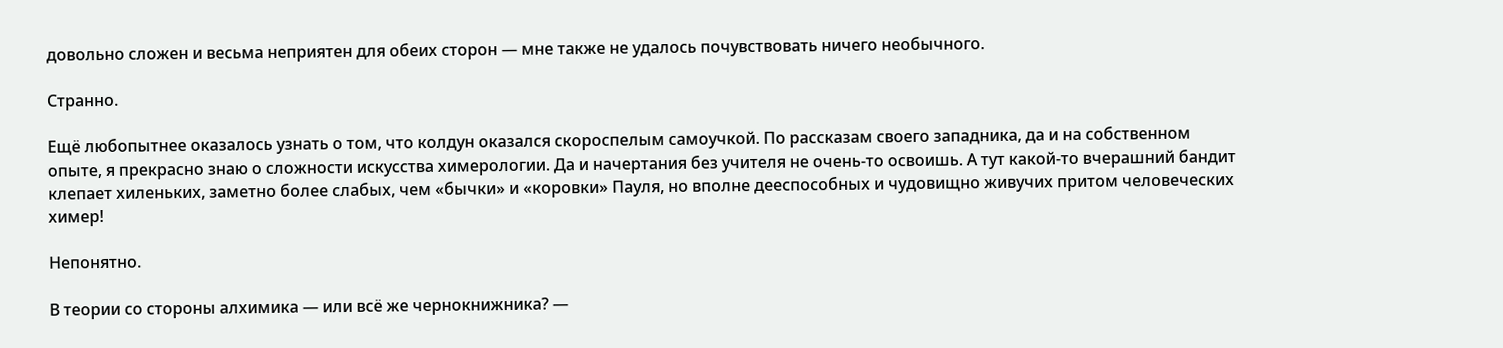довольно сложен и весьма неприятен для обеих сторон — мне также не удалось почувствовать ничего необычного.

Странно.

Ещё любопытнее оказалось узнать о том, что колдун оказался скороспелым самоучкой. По рассказам своего западника, да и на собственном опыте, я прекрасно знаю о сложности искусства химерологии. Да и начертания без учителя не очень-то освоишь. А тут какой-то вчерашний бандит клепает хиленьких, заметно более слабых, чем «бычки» и «коровки» Пауля, но вполне дееспособных и чудовищно живучих притом человеческих химер!

Непонятно.

В теории со стороны алхимика — или всё же чернокнижника? —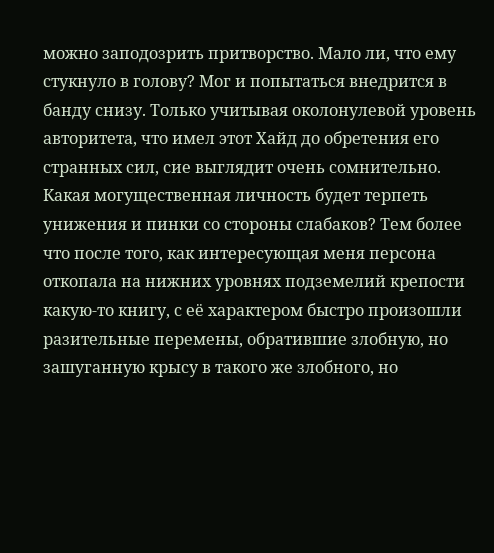можно заподозрить притворство. Мало ли, что ему стукнуло в голову? Мог и попытаться внедрится в банду снизу. Только учитывая околонулевой уровень авторитета, что имел этот Хайд до обретения его странных сил, сие выглядит очень сомнительно. Какая могущественная личность будет терпеть унижения и пинки со стороны слабаков? Тем более что после того, как интересующая меня персона откопала на нижних уровнях подземелий крепости какую-то книгу, с её характером быстро произошли разительные перемены, обратившие злобную, но зашуганную крысу в такого же злобного, но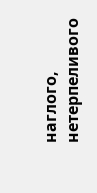наглого, нетерпеливого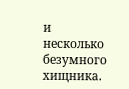и несколько безумного хищника.